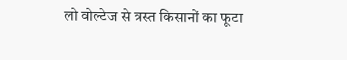लो वोल्टेज से त्रस्त किसानों का फूटा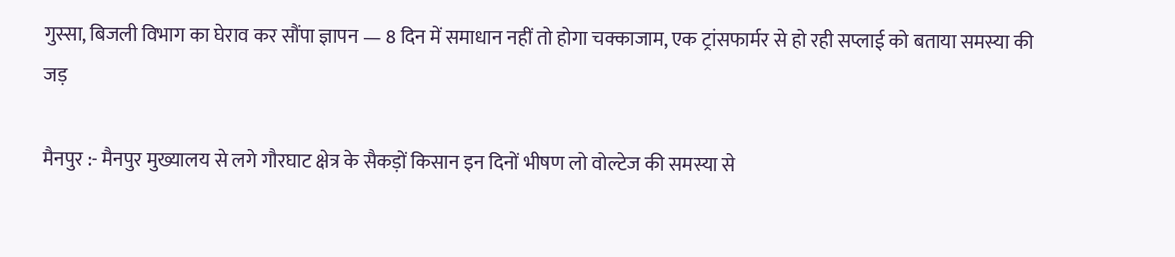गुस्सा, बिजली विभाग का घेराव कर सौंपा ज्ञापन — 8 दिन में समाधान नहीं तो होगा चक्काजाम, एक ट्रांसफार्मर से हो रही सप्लाई को बताया समस्या की जड़

मैनपुर :- मैनपुर मुख्यालय से लगे गौरघाट क्षेत्र के सैकड़ों किसान इन दिनों भीषण लो वोल्टेज की समस्या से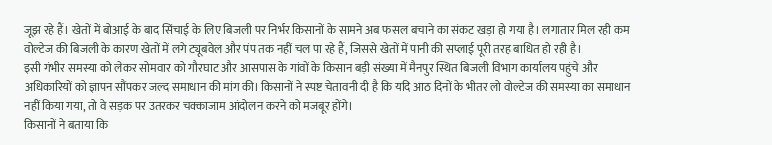जूझ रहे हैं। खेतों में बोआई के बाद सिंचाई के लिए बिजली पर निर्भर किसानों के सामने अब फसल बचाने का संकट खड़ा हो गया है। लगातार मिल रही कम वोल्टेज की बिजली के कारण खेतों में लगे ट्यूबवेल और पंप तक नहीं चल पा रहे हैं, जिससे खेतों में पानी की सप्लाई पूरी तरह बाधित हो रही है।
इसी गंभीर समस्या को लेकर सोमवार को गौरघाट और आसपास के गांवों के किसान बड़ी संख्या में मैनपुर स्थित बिजली विभाग कार्यालय पहुंचे और अधिकारियों को ज्ञापन सौंपकर जल्द समाधान की मांग की। किसानों ने स्पष्ट चेतावनी दी है कि यदि आठ दिनों के भीतर लो वोल्टेज की समस्या का समाधान नहीं किया गया, तो वे सड़क पर उतरकर चक्काजाम आंदोलन करने को मजबूर होंगे।
किसानों ने बताया कि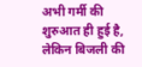अभी गर्मी की शुरुआत ही हुई है, लेकिन बिजली की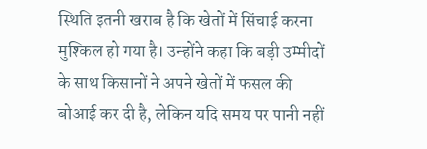स्थिति इतनी खराब है कि खेतों में सिंचाई करना मुश्किल हो गया है। उन्होंने कहा कि बड़ी उम्मीदों के साथ किसानों ने अपने खेतों में फसल की बोआई कर दी है, लेकिन यदि समय पर पानी नहीं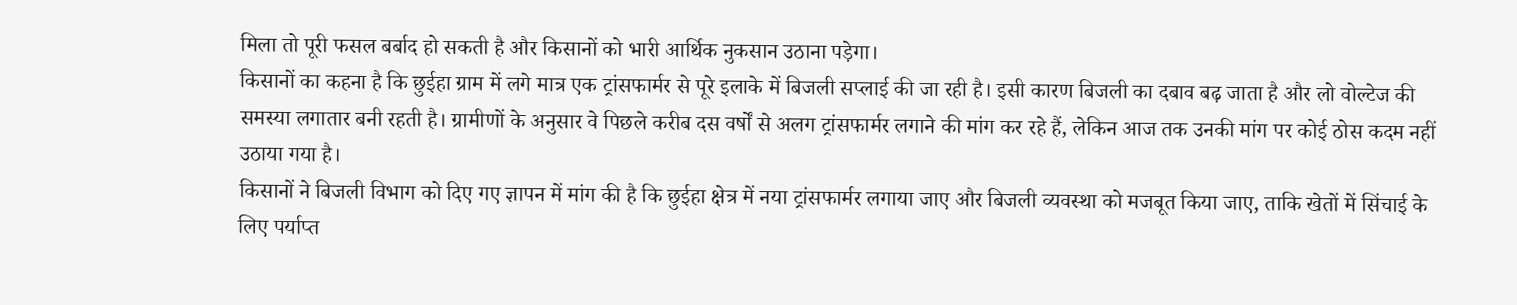मिला तो पूरी फसल बर्बाद हो सकती है और किसानों को भारी आर्थिक नुकसान उठाना पड़ेगा।
किसानों का कहना है कि छुईहा ग्राम में लगे मात्र एक ट्रांसफार्मर से पूरे इलाके में बिजली सप्लाई की जा रही है। इसी कारण बिजली का दबाव बढ़ जाता है और लो वोल्टेज की समस्या लगातार बनी रहती है। ग्रामीणों के अनुसार वे पिछले करीब दस वर्षों से अलग ट्रांसफार्मर लगाने की मांग कर रहे हैं, लेकिन आज तक उनकी मांग पर कोई ठोस कदम नहीं उठाया गया है।
किसानों ने बिजली विभाग को दिए गए ज्ञापन में मांग की है कि छुईहा क्षेत्र में नया ट्रांसफार्मर लगाया जाए और बिजली व्यवस्था को मजबूत किया जाए, ताकि खेतों में सिंचाई के लिए पर्याप्त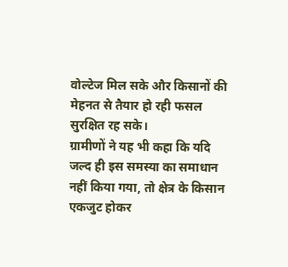वोल्टेज मिल सके और किसानों की मेहनत से तैयार हो रही फसल सुरक्षित रह सके।
ग्रामीणों ने यह भी कहा कि यदि जल्द ही इस समस्या का समाधान नहीं किया गया, तो क्षेत्र के किसान एकजुट होकर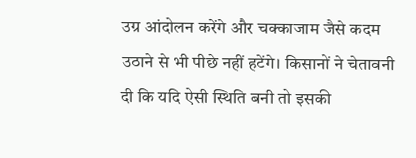उग्र आंदोलन करेंगे और चक्काजाम जैसे कदम उठाने से भी पीछे नहीं हटेंगे। किसानों ने चेतावनी दी कि यदि ऐसी स्थिति बनी तो इसकी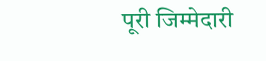पूरी जिम्मेदारी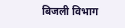बिजली विभाग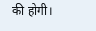की होगी।